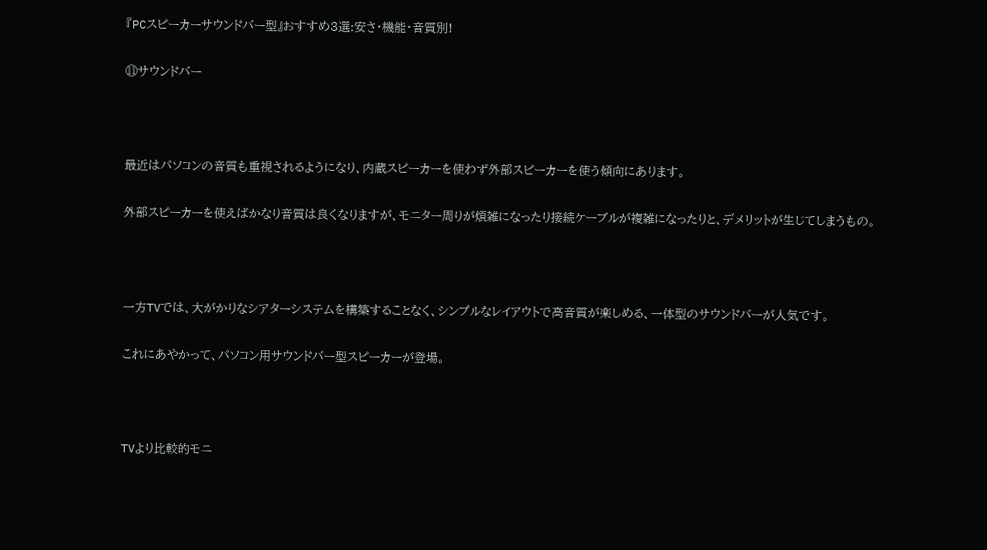『PCスピーカーサウンドバー型』おすすめ3選:安さ・機能・音質別!

⑪サウンドバー



最近はパソコンの音質も重視されるようになり、内蔵スピーカーを使わず外部スピーカーを使う傾向にあります。

外部スピーカーを使えばかなり音質は良くなりますが、モニター周りが煩雑になったり接続ケーブルが複雑になったりと、デメリットが生じてしまうもの。



一方TVでは、大がかりなシアターシステムを構築することなく、シンプルなレイアウトで高音質が楽しめる、一体型のサウンドバーが人気です。

これにあやかって、パソコン用サウンドバー型スピーカーが登場。



TVより比較的モニ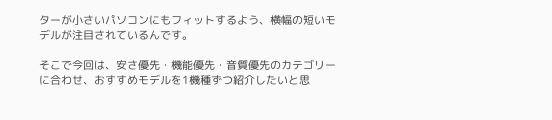ターが小さいパソコンにもフィットするよう、横幅の短いモデルが注目されているんです。

そこで今回は、安さ優先・機能優先・音質優先のカテゴリーに合わせ、おすすめモデルを1機種ずつ紹介したいと思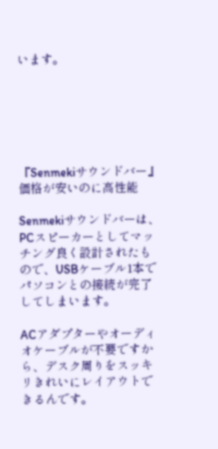います。






『Senmekiサウンドバー』価格が安いのに高性能

Senmekiサウンドバーは、PCスピーカーとしてマッチング良く設計されたもので、USBケーブル1本でパソコンとの接続が完了してしまいます。

ACアダプターやオーディオケーブルが不要ですから、デスク周りをスッキリきれいにレイアウトできるんです。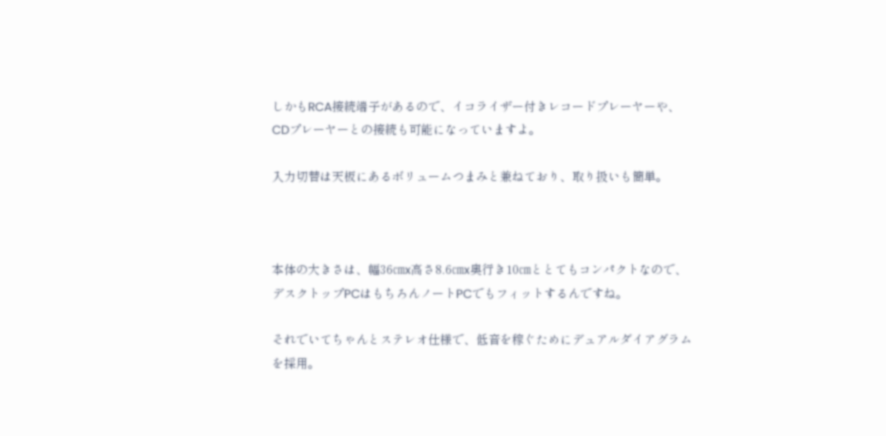しかもRCA接続端子があるので、イコライザー付きレコードプレーヤーや、CDプレーヤーとの接続も可能になっていますよ。

入力切替は天板にあるボリュームつまみと兼ねており、取り扱いも簡単。



本体の大きさは、幅36㎝x高さ8.6㎝x奥行き10㎝ととてもコンパクトなので、デスクトップPCはもちろんノートPCでもフィットするんですね。

それでいてちゃんとステレオ仕様で、低音を稼ぐためにデュアルダイアグラムを採用。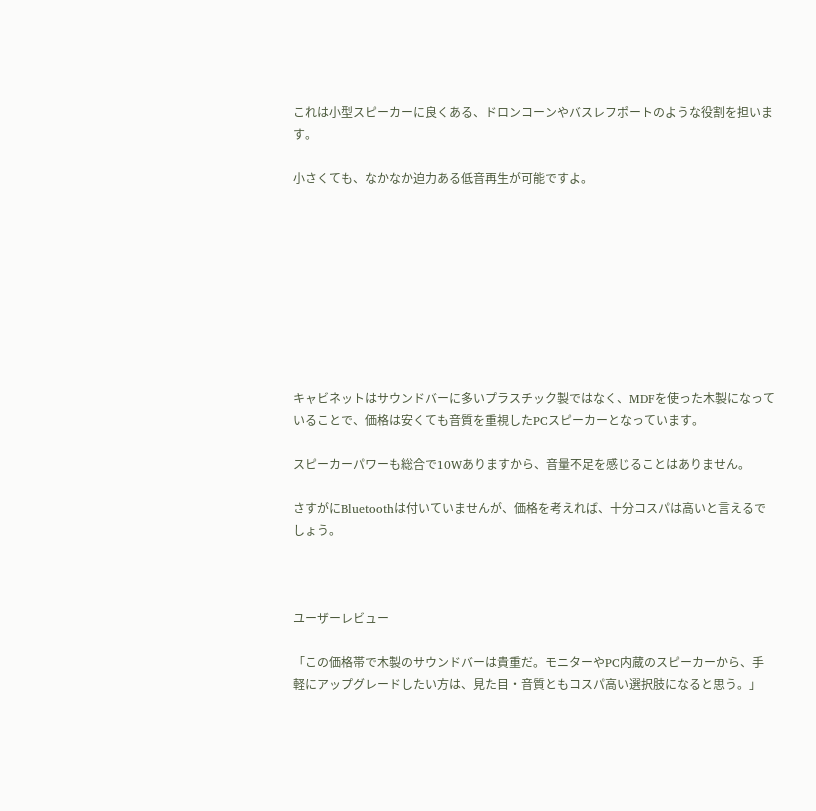これは小型スピーカーに良くある、ドロンコーンやバスレフポートのような役割を担います。

小さくても、なかなか迫力ある低音再生が可能ですよ。









キャビネットはサウンドバーに多いプラスチック製ではなく、MDFを使った木製になっていることで、価格は安くても音質を重視したPCスピーカーとなっています。

スピーカーパワーも総合で10Wありますから、音量不足を感じることはありません。

さすがにBluetoothは付いていませんが、価格を考えれば、十分コスパは高いと言えるでしょう。



ユーザーレビュー

「この価格帯で木製のサウンドバーは貴重だ。モニターやPC内蔵のスピーカーから、手軽にアップグレードしたい方は、見た目・音質ともコスパ高い選択肢になると思う。」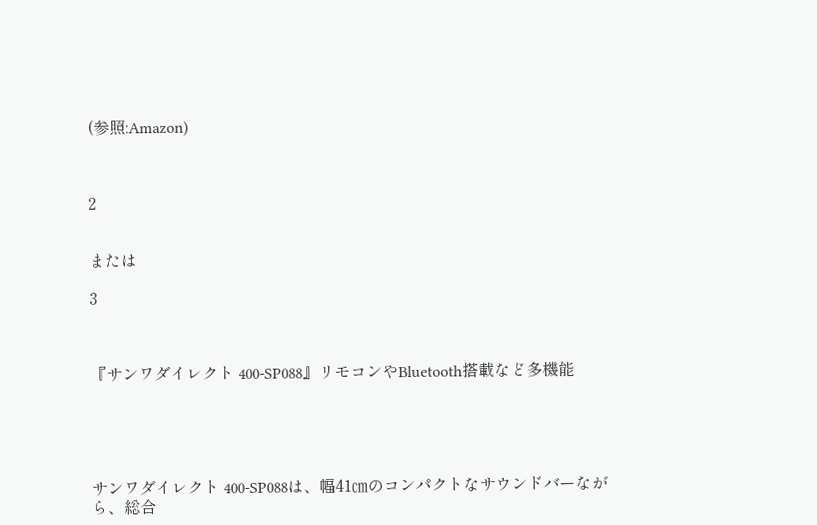(参照:Amazon)



2


または

3



『サンワダイレクト 400-SP088』リモコンやBluetooth搭載など多機能





サンワダイレクト 400-SP088は、幅41㎝のコンパクトなサウンドバーながら、総合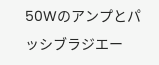50Wのアンプとパッシブラジエー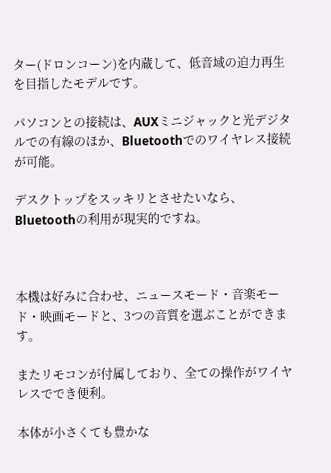ター(ドロンコーン)を内蔵して、低音域の迫力再生を目指したモデルです。

パソコンとの接続は、AUXミニジャックと光デジタルでの有線のほか、Bluetoothでのワイヤレス接続が可能。

デスクトップをスッキリとさせたいなら、Bluetoothの利用が現実的ですね。



本機は好みに合わせ、ニュースモード・音楽モード・映画モードと、3つの音質を選ぶことができます。

またリモコンが付属しており、全ての操作がワイヤレスででき便利。

本体が小さくても豊かな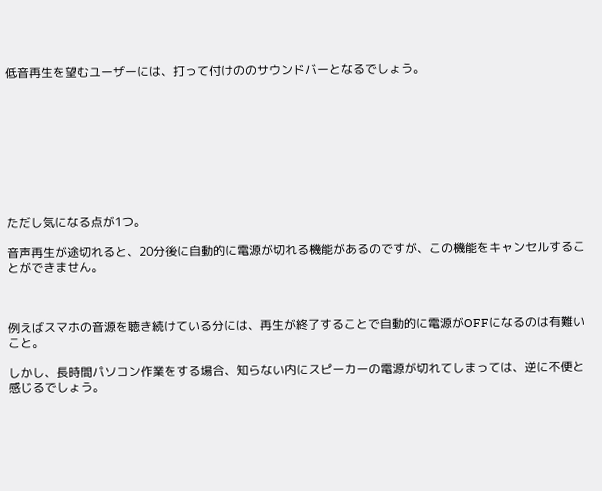低音再生を望むユーザーには、打って付けののサウンドバーとなるでしょう。









ただし気になる点が1つ。

音声再生が途切れると、20分後に自動的に電源が切れる機能があるのですが、この機能をキャンセルすることができません。



例えばスマホの音源を聴き続けている分には、再生が終了することで自動的に電源がOFFになるのは有難いこと。

しかし、長時間パソコン作業をする場合、知らない内にスピーカーの電源が切れてしまっては、逆に不便と感じるでしょう。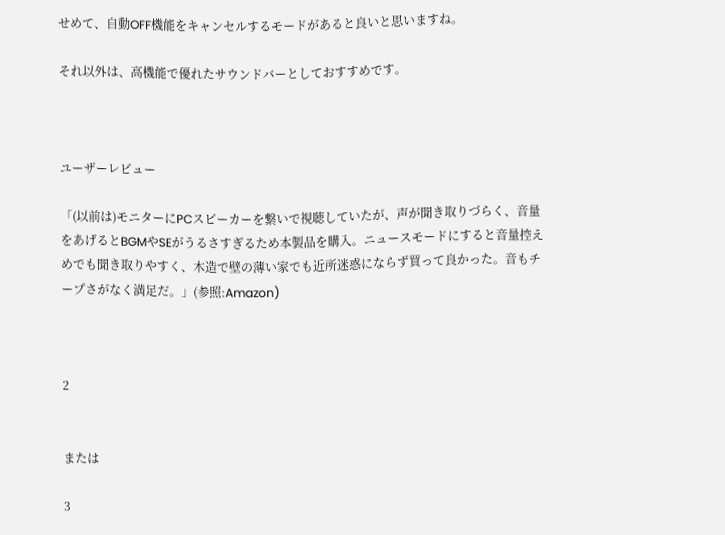せめて、自動OFF機能をキャンセルするモードがあると良いと思いますね。

それ以外は、高機能で優れたサウンドバーとしておすすめです。



ユーザーレビュー

「(以前は)モニターにPCスピーカーを繋いで視聴していたが、声が聞き取りづらく、音量をあげるとBGMやSEがうるさすぎるため本製品を購入。ニュースモードにすると音量控えめでも聞き取りやすく、木造で壁の薄い家でも近所迷惑にならず買って良かった。音もチープさがなく満足だ。」(参照:Amazon)



2


または

3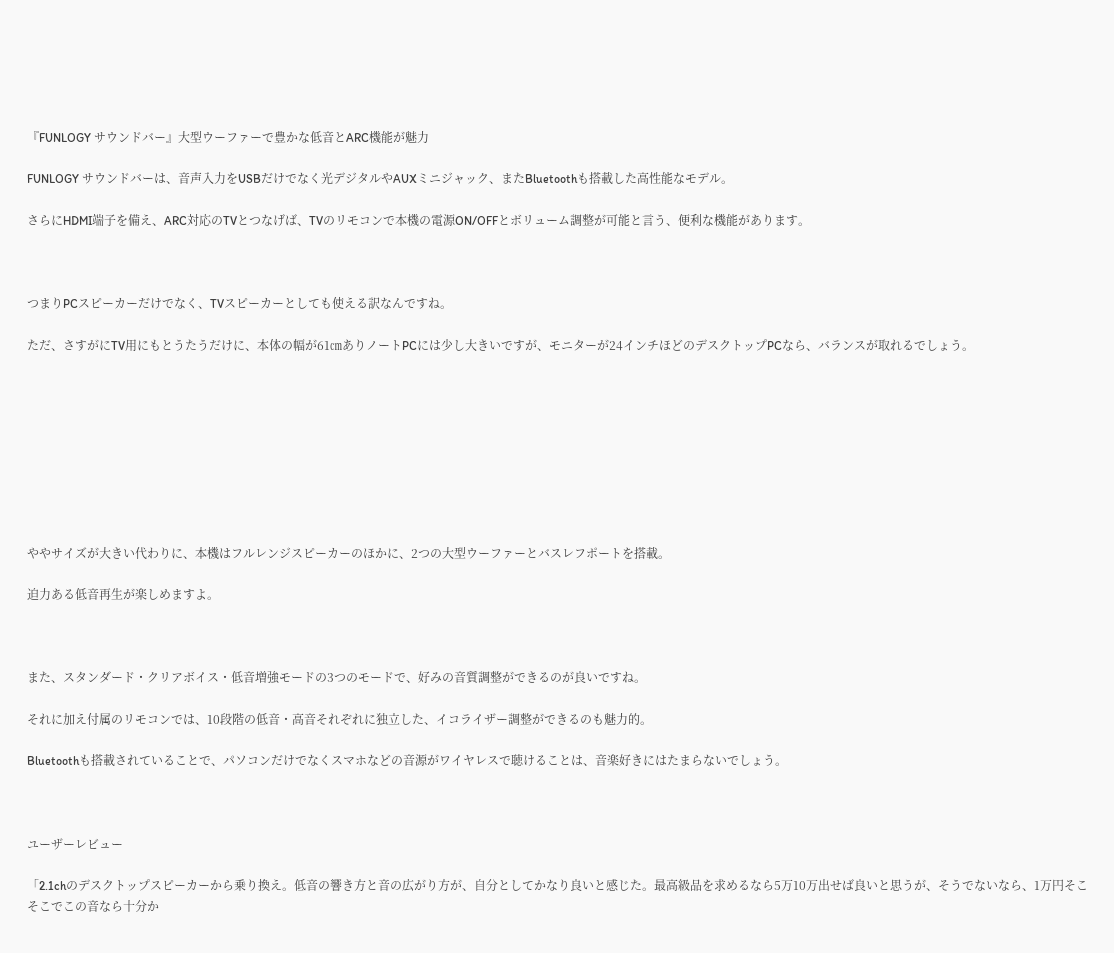『FUNLOGY サウンドバー』大型ウーファーで豊かな低音とARC機能が魅力

FUNLOGY サウンドバーは、音声入力をUSBだけでなく光デジタルやAUXミニジャック、またBluetoothも搭載した高性能なモデル。

さらにHDMI端子を備え、ARC対応のTVとつなげば、TVのリモコンで本機の電源ON/OFFとボリューム調整が可能と言う、便利な機能があります。



つまりPCスピーカーだけでなく、TVスピーカーとしても使える訳なんですね。

ただ、さすがにTV用にもとうたうだけに、本体の幅が61㎝ありノートPCには少し大きいですが、モニターが24インチほどのデスクトップPCなら、バランスが取れるでしょう。









ややサイズが大きい代わりに、本機はフルレンジスピーカーのほかに、2つの大型ウーファーとバスレフポートを搭載。

迫力ある低音再生が楽しめますよ。



また、スタンダード・クリアボイス・低音増強モードの3つのモードで、好みの音質調整ができるのが良いですね。

それに加え付属のリモコンでは、10段階の低音・高音それぞれに独立した、イコライザー調整ができるのも魅力的。

Bluetoothも搭載されていることで、パソコンだけでなくスマホなどの音源がワイヤレスで聴けることは、音楽好きにはたまらないでしょう。



ユーザーレビュー

「2.1chのデスクトップスピーカーから乗り換え。低音の響き方と音の広がり方が、自分としてかなり良いと感じた。最高級品を求めるなら5万10万出せば良いと思うが、そうでないなら、1万円そこそこでこの音なら十分か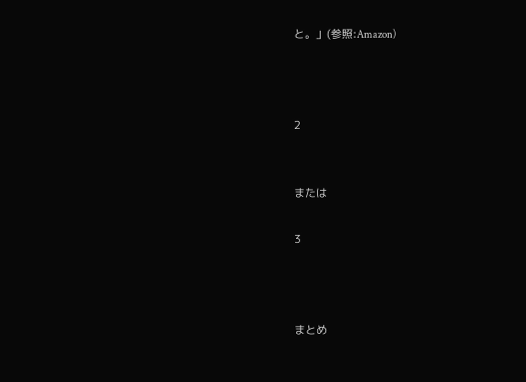と。」(参照:Amazon)



2


または

3



まとめ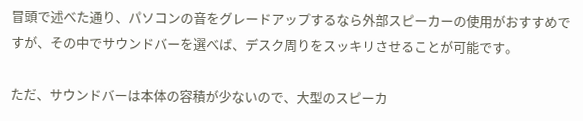冒頭で述べた通り、パソコンの音をグレードアップするなら外部スピーカーの使用がおすすめですが、その中でサウンドバーを選べば、デスク周りをスッキリさせることが可能です。

ただ、サウンドバーは本体の容積が少ないので、大型のスピーカ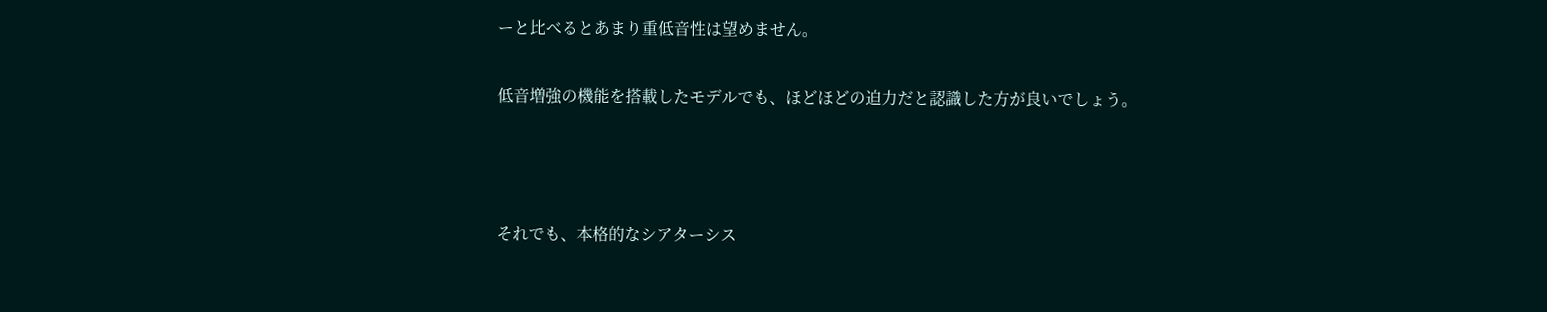ーと比べるとあまり重低音性は望めません。

低音増強の機能を搭載したモデルでも、ほどほどの迫力だと認識した方が良いでしょう。



それでも、本格的なシアターシス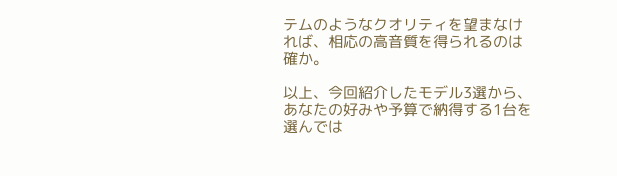テムのようなクオリティを望まなければ、相応の高音質を得られるのは確か。

以上、今回紹介したモデル3選から、あなたの好みや予算で納得する1台を選んでは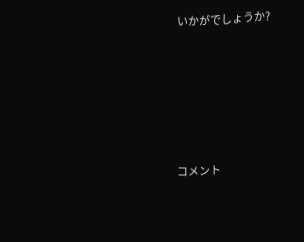いかがでしょうか?









コメント